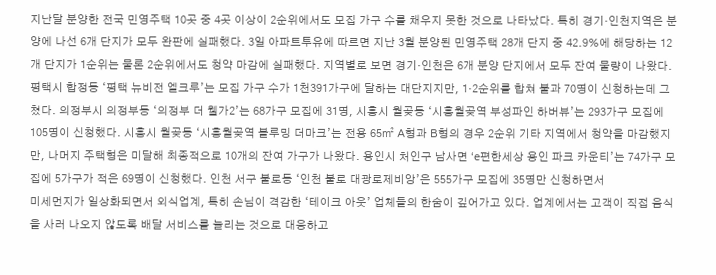지난달 분양한 전국 민영주택 10곳 중 4곳 이상이 2순위에서도 모집 가구 수를 채우지 못한 것으로 나타났다. 특히 경기·인천지역은 분양에 나선 6개 단지가 모두 완판에 실패했다. 3일 아파트투유에 따르면 지난 3월 분양된 민영주택 28개 단지 중 42.9%에 해당하는 12개 단지가 1순위는 물론 2순위에서도 청약 마감에 실패했다. 지역별로 보면 경기·인천은 6개 분양 단지에서 모두 잔여 물량이 나왔다. 평택시 합정동 ‘평택 뉴비전 엘크루’는 모집 가구 수가 1천391가구에 달하는 대단지지만, 1·2순위를 합쳐 불과 70명이 신청하는데 그쳤다. 의정부시 의정부동 ‘의정부 더 웰가2’는 68가구 모집에 31명, 시흥시 월곶동 ‘시흥월곶역 부성파인 하버뷰’는 293가구 모집에 105명이 신청했다. 시흥시 월곶동 ‘시흥월곶역 블루밍 더마크’는 전용 65㎡ A형과 B형의 경우 2순위 기타 지역에서 청약을 마감했지만, 나머지 주택형은 미달해 최종적으로 10개의 잔여 가구가 나왔다. 용인시 처인구 남사면 ‘e편한세상 용인 파크 카운티’는 74가구 모집에 5가구가 적은 69명이 신청했다. 인천 서구 불로동 ‘인천 불로 대광로제비앙’은 555가구 모집에 35명만 신청하면서
미세먼지가 일상화되면서 외식업계, 특히 손님이 격감한 ‘테이크 아웃’ 업체들의 한숨이 깊어가고 있다. 업계에서는 고객이 직접 음식을 사러 나오지 않도록 배달 서비스를 늘리는 것으로 대응하고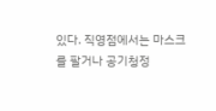있다. 직영점에서는 마스크를 팔거나 공기청정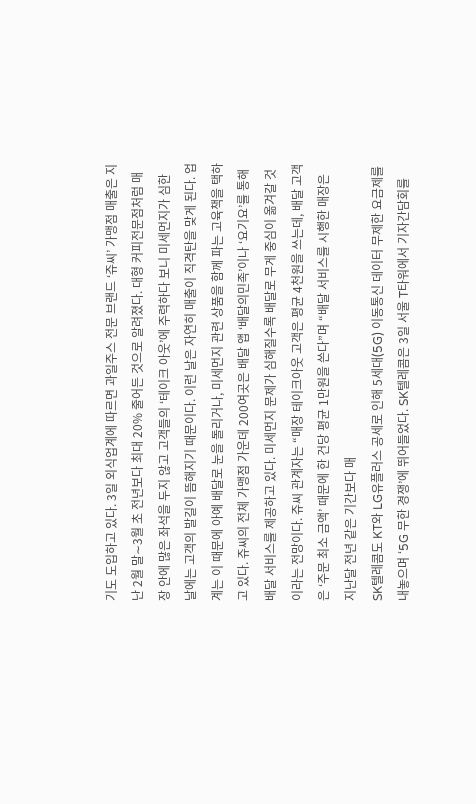기도 도입하고 있다. 3일 외식업계에 따르면 과일주스 전문 브랜드 ‘쥬씨’ 가맹점 매출은 지난 2월 말∼3월 초 전년보다 최대 20% 줄어든 것으로 알려졌다. 대형 커피전문점처럼 매장 안에 많은 좌석을 두지 않고 고객들의 ‘테이크 아웃’에 주력하다 보니 미세먼지가 심한 날에는 고객의 발길이 뜸해지기 때문이다. 이런 날은 자연히 매출이 직격탄을 맞게 된다. 업계는 이 때문에 아예 배달로 눈을 돌리거나, 미세먼지 관련 상품을 함께 파는 고육책을 택하고 있다. 쥬씨의 전체 가맹점 가운데 200여곳은 배달 앱 ‘배달의민족’이나 ‘요기요’를 통해 배달 서비스를 제공하고 있다. 미세먼지 문제가 심해질수록 배달로 무게 중심이 옮겨갈 것이라는 전망이다. 쥬씨 관계자는 “매장 테이크아웃 고객은 평균 4천원을 쓰는데, 배달 고객은 ‘주문 최소 금액’ 때문에 한 건당 평균 1만원을 쓴다”며 “배달 서비스를 시행한 매장은 지난달 전년 같은 기간보다 매
SK텔레콤도 KT와 LG유플러스 공세로 인해 5세대(5G) 이동통신 데이터 무제한 요금제를 내놓으며 ‘5G 무한 경쟁’에 뛰어들었다. SK텔레콤은 3일 서울 T타워에서 기자간담회를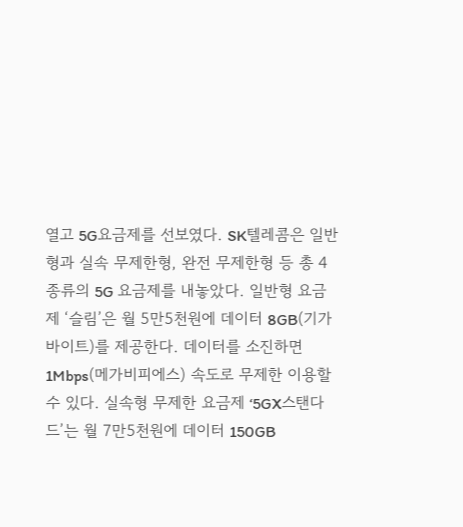열고 5G요금제를 선보였다. SK텔레콤은 일반형과 실속 무제한형, 완전 무제한형 등 총 4종류의 5G 요금제를 내놓았다. 일반형 요금제 ‘슬림’은 월 5만5천원에 데이터 8GB(기가바이트)를 제공한다. 데이터를 소진하면 1Mbps(메가비피에스) 속도로 무제한 이용할 수 있다. 실속형 무제한 요금제 ‘5GX스탠다드’는 월 7만5천원에 데이터 150GB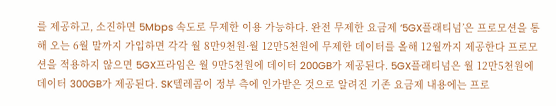를 제공하고, 소진하면 5Mbps 속도로 무제한 이용 가능하다. 완전 무제한 요금제 ‘5GX플래티넘’은 프로모션을 통해 오는 6월 말까지 가입하면 각각 월 8만9천원·월 12만5천원에 무제한 데이터를 올해 12월까지 제공한다 프로모션을 적용하지 않으면 5GX프라임은 월 9만5천원에 데이터 200GB가 제공된다. 5GX플래티넘은 월 12만5천원에 데이터 300GB가 제공된다. SK텔레콤이 정부 측에 인가받은 것으로 알려진 기존 요금제 내용에는 프로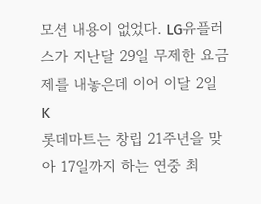모션 내용이 없었다. LG유플러스가 지난달 29일 무제한 요금제를 내놓은데 이어 이달 2일 K
롯데마트는 창립 21주년을 맞아 17일까지 하는 연중 최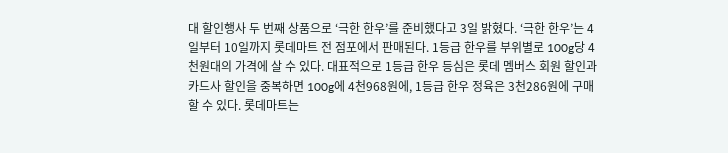대 할인행사 두 번째 상품으로 ‘극한 한우’를 준비했다고 3일 밝혔다. ‘극한 한우’는 4일부터 10일까지 롯데마트 전 점포에서 판매된다. 1등급 한우를 부위별로 100g당 4천원대의 가격에 살 수 있다. 대표적으로 1등급 한우 등심은 롯데 멤버스 회원 할인과 카드사 할인을 중복하면 100g에 4천968원에, 1등급 한우 정육은 3천286원에 구매할 수 있다. 롯데마트는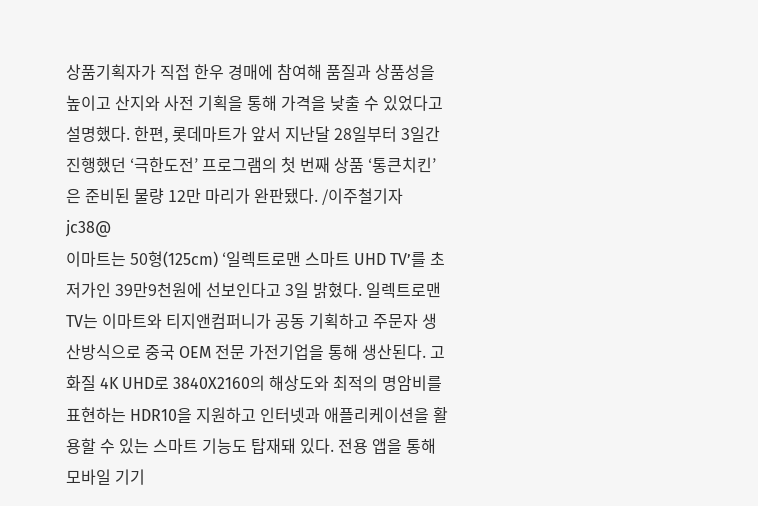상품기획자가 직접 한우 경매에 참여해 품질과 상품성을 높이고 산지와 사전 기획을 통해 가격을 낮출 수 있었다고 설명했다. 한편, 롯데마트가 앞서 지난달 28일부터 3일간 진행했던 ‘극한도전’ 프로그램의 첫 번째 상품 ‘통큰치킨’은 준비된 물량 12만 마리가 완판됐다. /이주철기자 jc38@
이마트는 50형(125cm) ‘일렉트로맨 스마트 UHD TV’를 초저가인 39만9천원에 선보인다고 3일 밝혔다. 일렉트로맨 TV는 이마트와 티지앤컴퍼니가 공동 기획하고 주문자 생산방식으로 중국 OEM 전문 가전기업을 통해 생산된다. 고화질 4K UHD로 3840X2160의 해상도와 최적의 명암비를 표현하는 HDR10을 지원하고 인터넷과 애플리케이션을 활용할 수 있는 스마트 기능도 탑재돼 있다. 전용 앱을 통해 모바일 기기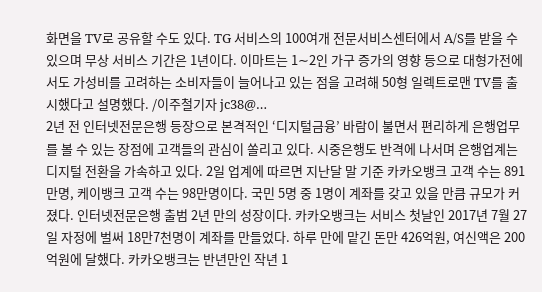화면을 TV로 공유할 수도 있다. TG 서비스의 100여개 전문서비스센터에서 A/S를 받을 수 있으며 무상 서비스 기간은 1년이다. 이마트는 1∼2인 가구 증가의 영향 등으로 대형가전에서도 가성비를 고려하는 소비자들이 늘어나고 있는 점을 고려해 50형 일렉트로맨 TV를 출시했다고 설명했다. /이주철기자 jc38@…
2년 전 인터넷전문은행 등장으로 본격적인 ‘디지털금융’ 바람이 불면서 편리하게 은행업무를 볼 수 있는 장점에 고객들의 관심이 쏠리고 있다. 시중은행도 반격에 나서며 은행업계는 디지털 전환을 가속하고 있다. 2일 업계에 따르면 지난달 말 기준 카카오뱅크 고객 수는 891만명, 케이뱅크 고객 수는 98만명이다. 국민 5명 중 1명이 계좌를 갖고 있을 만큼 규모가 커졌다. 인터넷전문은행 출범 2년 만의 성장이다. 카카오뱅크는 서비스 첫날인 2017년 7월 27일 자정에 벌써 18만7천명이 계좌를 만들었다. 하루 만에 맡긴 돈만 426억원, 여신액은 200억원에 달했다. 카카오뱅크는 반년만인 작년 1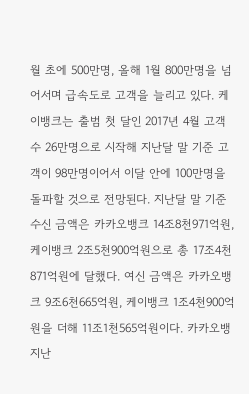월 초에 500만명, 올해 1월 800만명을 넘어서며 급속도로 고객을 늘리고 있다. 케이뱅크는 출범 첫 달인 2017년 4월 고객 수 26만명으로 시작해 지난달 말 기준 고객이 98만명이어서 이달 안에 100만명을 돌파할 것으로 전망된다. 지난달 말 기준 수신 금액은 카카오뱅크 14조8천971억원, 케이뱅크 2조5천900억원으로 총 17조4천871억원에 달했다. 여신 금액은 카카오뱅크 9조6천665억원, 케이뱅크 1조4천900억원을 더해 11조1천565억원이다. 카카오뱅
지난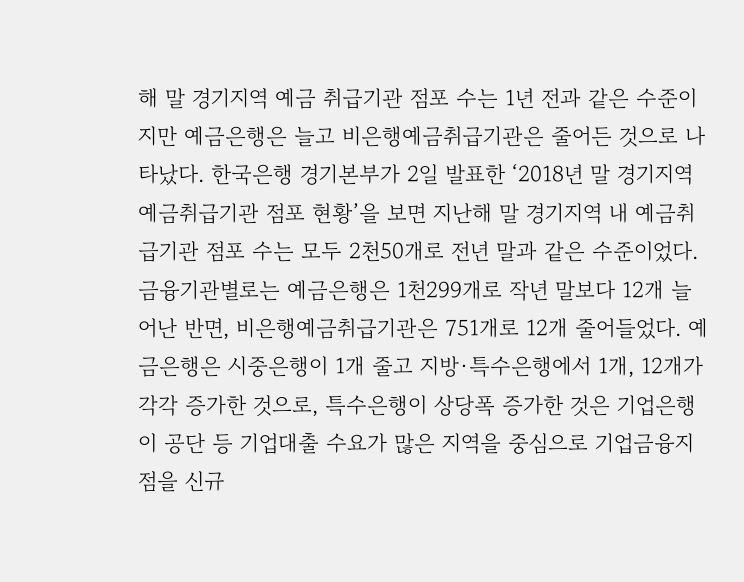해 말 경기지역 예금 취급기관 점포 수는 1년 전과 같은 수준이지만 예금은행은 늘고 비은행예금취급기관은 줄어든 것으로 나타났다. 한국은행 경기본부가 2일 발표한 ‘2018년 말 경기지역 예금취급기관 점포 현황’을 보면 지난해 말 경기지역 내 예금취급기관 점포 수는 모두 2천50개로 전년 말과 같은 수준이었다. 금융기관별로는 예금은행은 1천299개로 작년 말보다 12개 늘어난 반면, 비은행예금취급기관은 751개로 12개 줄어들었다. 예금은행은 시중은행이 1개 줄고 지방·특수은행에서 1개, 12개가 각각 증가한 것으로, 특수은행이 상당폭 증가한 것은 기업은행이 공단 등 기업대출 수요가 많은 지역을 중심으로 기업금융지점을 신규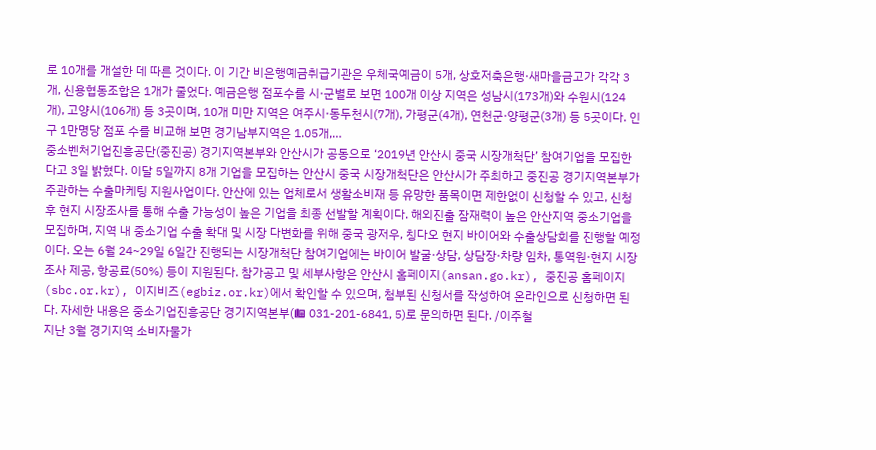로 10개를 개설한 데 따른 것이다. 이 기간 비은행예금취급기관은 우체국예금이 5개, 상호저축은행·새마을금고가 각각 3개, 신용협동조합은 1개가 줄었다. 예금은행 점포수를 시·군별로 보면 100개 이상 지역은 성남시(173개)와 수원시(124개), 고양시(106개) 등 3곳이며, 10개 미만 지역은 여주시·동두천시(7개), 가평군(4개), 연천군·양평군(3개) 등 5곳이다. 인구 1만명당 점포 수를 비교해 보면 경기남부지역은 1.05개,…
중소벤처기업진흥공단(중진공) 경기지역본부와 안산시가 공동으로 ‘2019년 안산시 중국 시장개척단’ 참여기업을 모집한다고 3일 밝혔다. 이달 5일까지 8개 기업을 모집하는 안산시 중국 시장개척단은 안산시가 주최하고 중진공 경기지역본부가 주관하는 수출마케팅 지원사업이다. 안산에 있는 업체로서 생활소비재 등 유망한 품목이면 제한없이 신청할 수 있고, 신청 후 현지 시장조사를 통해 수출 가능성이 높은 기업을 최종 선발할 계획이다. 해외진출 잠재력이 높은 안산지역 중소기업을 모집하며, 지역 내 중소기업 수출 확대 및 시장 다변화를 위해 중국 광저우, 칭다오 현지 바이어와 수출상담회를 진행할 예정이다. 오는 6월 24~29일 6일간 진행되는 시장개척단 참여기업에는 바이어 발굴·상담, 상담장·차량 임차, 통역원·현지 시장조사 제공, 항공료(50%) 등이 지원된다. 참가공고 및 세부사항은 안산시 홈페이지(ansan.go.kr), 중진공 홈페이지(sbc.or.kr), 이지비즈(egbiz.or.kr)에서 확인할 수 있으며, 첨부된 신청서를 작성하여 온라인으로 신청하면 된다. 자세한 내용은 중소기업진흥공단 경기지역본부(☎ 031-201-6841, 5)로 문의하면 된다. /이주철
지난 3월 경기지역 소비자물가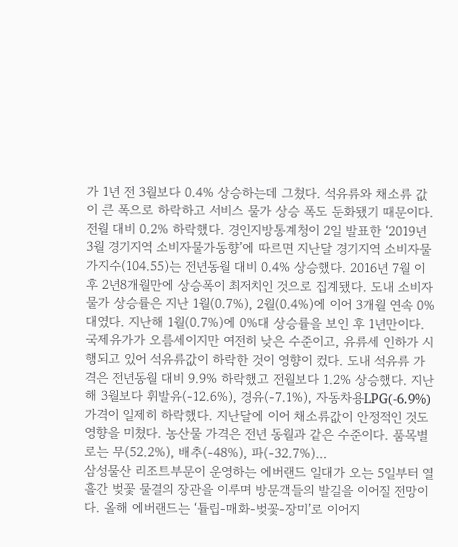가 1년 전 3월보다 0.4% 상승하는데 그쳤다. 석유류와 채소류 값이 큰 폭으로 하락하고 서비스 물가 상승 폭도 둔화됐기 때문이다. 전월 대비 0.2% 하락했다. 경인지방통계청이 2일 발표한 ‘2019년 3월 경기지역 소비자물가동향’에 따르면 지난달 경기지역 소비자물가지수(104.55)는 전년동월 대비 0.4% 상승했다. 2016년 7월 이후 2년8개월만에 상승폭이 최저치인 것으로 집계됐다. 도내 소비자물가 상승률은 지난 1월(0.7%), 2월(0.4%)에 이어 3개월 연속 0%대였다. 지난해 1월(0.7%)에 0%대 상승률을 보인 후 1년만이다. 국제유가가 오름세이지만 여전히 낮은 수준이고, 유류세 인하가 시행되고 있어 석유류값이 하락한 것이 영향이 컸다. 도내 석유류 가격은 전년동월 대비 9.9% 하락했고 전월보다 1.2% 상승했다. 지난해 3월보다 휘발유(-12.6%), 경유(-7.1%), 자동차용LPG(-6.9%) 가격이 일제히 하락했다. 지난달에 이어 채소류값이 안정적인 것도 영향을 미쳤다. 농산물 가격은 전년 동월과 같은 수준이다. 품목별로는 무(52.2%), 배추(-48%), 파(-32.7%)…
삼성물산 리조트부문이 운영하는 에버랜드 일대가 오는 5일부터 열흘간 벚꽃 물결의 장관을 이루며 방문객들의 발길을 이어질 전망이다. 올해 에버랜드는 ‘튤립-매화-벚꽃-장미’로 이어지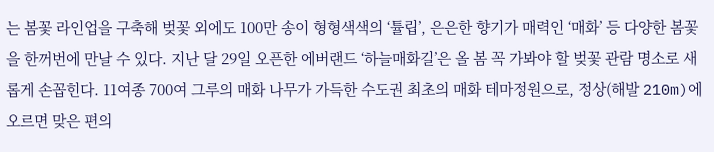는 봄꽃 라인업을 구축해 벚꽃 외에도 100만 송이 형형색색의 ‘튤립’, 은은한 향기가 매력인 ‘매화’ 등 다양한 봄꽃을 한꺼번에 만날 수 있다. 지난 달 29일 오픈한 에버랜드 ‘하늘매화길’은 올 봄 꼭 가봐야 할 벚꽃 관람 명소로 새롭게 손꼽힌다. 11여종 700여 그루의 매화 나무가 가득한 수도권 최초의 매화 테마정원으로, 정상(해발 210m)에 오르면 맞은 편의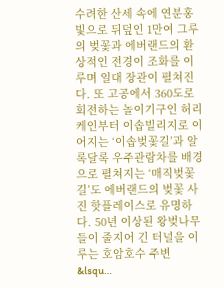수려한 산세 속에 연분홍빛으로 뒤덮인 1만여 그루의 벚꽃과 에버랜드의 환상적인 전경이 조화를 이루며 일대 장관이 펼쳐진다. 또 고공에서 360도로 회전하는 놀이기구인 허리케인부터 이솝빌리지로 이어지는 ‘이솝벚꽃길’과 알록달록 우주관람차를 배경으로 펼쳐지는 ‘매직벚꽃길’도 에버랜드의 벚꽃 사진 핫플레이스로 유명하다. 50년 이상된 왕벚나무들이 줄지어 긴 터널을 이루는 호암호수 주변 &lsqu…